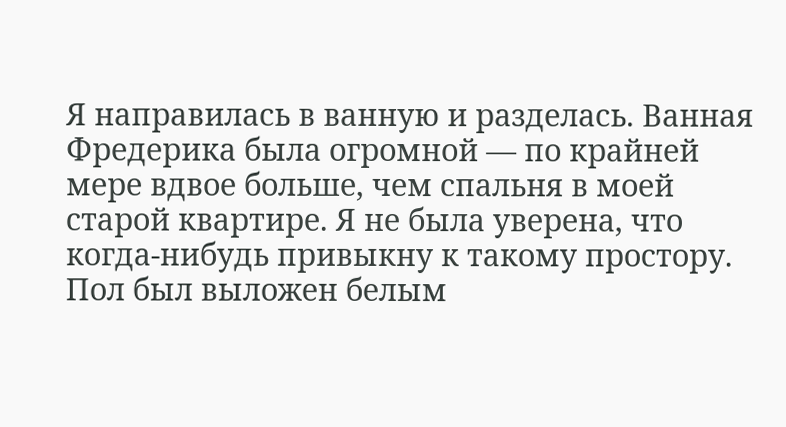Я направилась в ванную и разделась. Ванная Фредерика была огромной — по крайней мере вдвое больше, чем спальня в моей старой квартире. Я не была уверена, что когда-нибудь привыкну к такому простору. Пол был выложен белым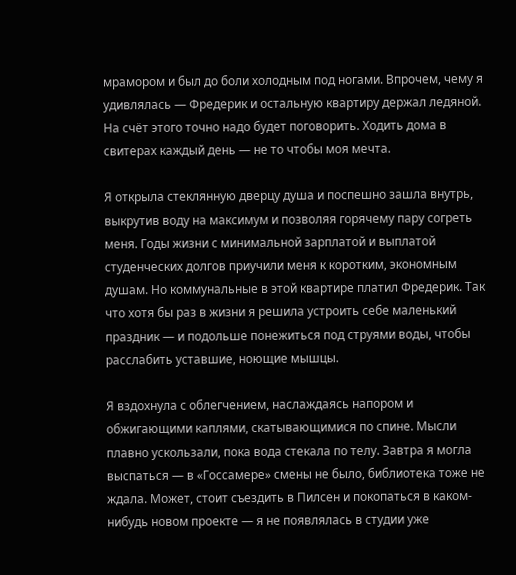мрамором и был до боли холодным под ногами. Впрочем, чему я удивлялась — Фредерик и остальную квартиру держал ледяной. На счёт этого точно надо будет поговорить. Ходить дома в свитерах каждый день — не то чтобы моя мечта.

Я открыла стеклянную дверцу душа и поспешно зашла внутрь, выкрутив воду на максимум и позволяя горячему пару согреть меня. Годы жизни с минимальной зарплатой и выплатой студенческих долгов приучили меня к коротким, экономным душам. Но коммунальные в этой квартире платил Фредерик. Так что хотя бы раз в жизни я решила устроить себе маленький праздник — и подольше понежиться под струями воды, чтобы расслабить уставшие, ноющие мышцы.

Я вздохнула с облегчением, наслаждаясь напором и обжигающими каплями, скатывающимися по спине. Мысли плавно ускользали, пока вода стекала по телу. Завтра я могла выспаться — в «Госсамере» смены не было, библиотека тоже не ждала. Может, стоит съездить в Пилсен и покопаться в каком-нибудь новом проекте — я не появлялась в студии уже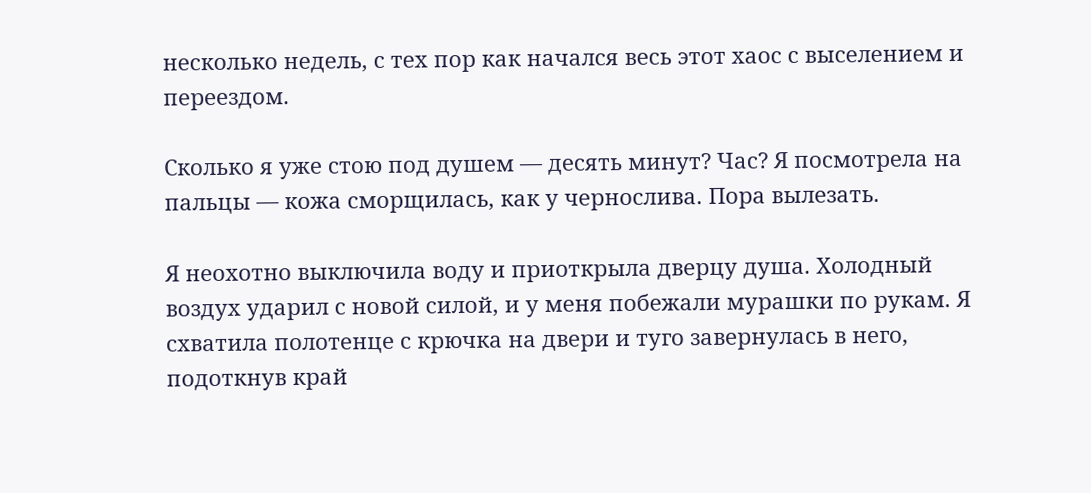несколько недель, с тех пор как начался весь этот хаос с выселением и переездом.

Сколько я уже стою под душем — десять минут? Час? Я посмотрела на пальцы — кожа сморщилась, как у чернослива. Пора вылезать.

Я неохотно выключила воду и приоткрыла дверцу душа. Холодный воздух ударил с новой силой, и у меня побежали мурашки по рукам. Я схватила полотенце с крючка на двери и туго завернулась в него, подоткнув край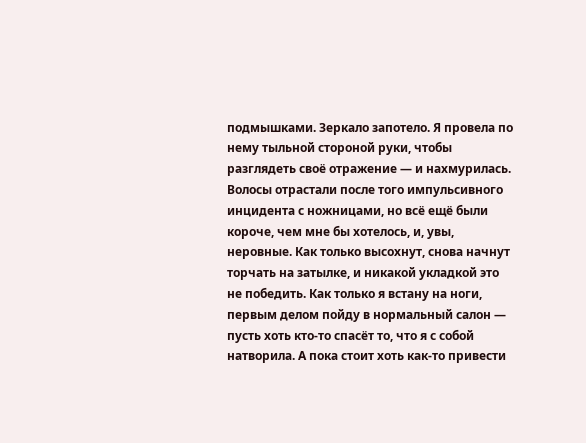подмышками. Зеркало запотело. Я провела по нему тыльной стороной руки, чтобы разглядеть своё отражение — и нахмурилась. Волосы отрастали после того импульсивного инцидента с ножницами, но всё ещё были короче, чем мне бы хотелось, и, увы, неровные. Как только высохнут, снова начнут торчать на затылке, и никакой укладкой это не победить. Как только я встану на ноги, первым делом пойду в нормальный салон — пусть хоть кто-то спасёт то, что я с собой натворила. А пока стоит хоть как-то привести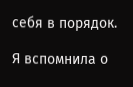себя в порядок.

Я вспомнила о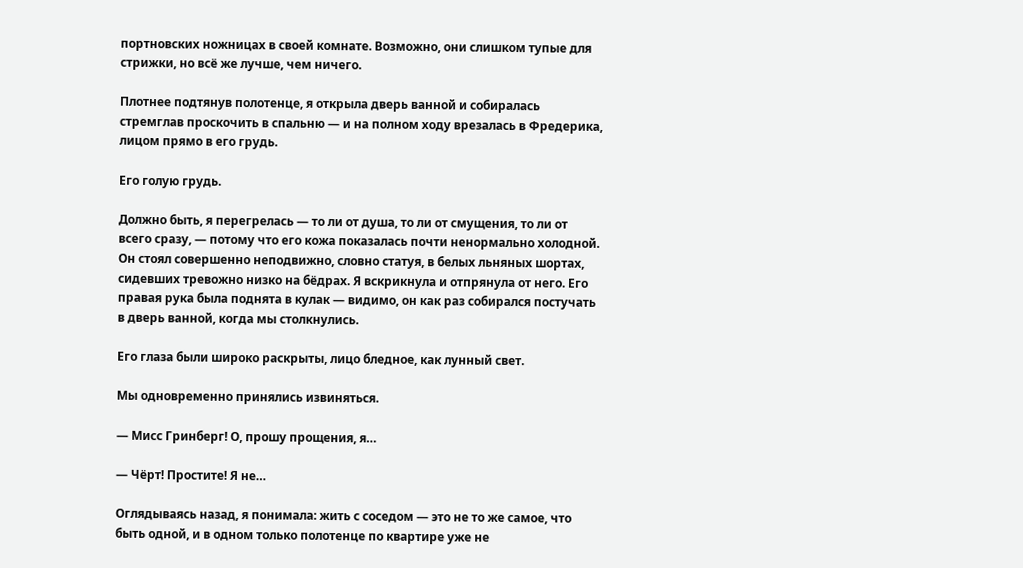портновских ножницах в своей комнате. Возможно, они слишком тупые для стрижки, но всё же лучше, чем ничего.

Плотнее подтянув полотенце, я открыла дверь ванной и собиралась стремглав проскочить в спальню — и на полном ходу врезалась в Фредерика, лицом прямо в его грудь.

Его голую грудь.

Должно быть, я перегрелась — то ли от душа, то ли от смущения, то ли от всего сразу, — потому что его кожа показалась почти ненормально холодной. Он стоял совершенно неподвижно, словно статуя, в белых льняных шортах, сидевших тревожно низко на бёдрах. Я вскрикнула и отпрянула от него. Его правая рука была поднята в кулак — видимо, он как раз собирался постучать в дверь ванной, когда мы столкнулись.

Его глаза были широко раскрыты, лицо бледное, как лунный свет.

Мы одновременно принялись извиняться.

— Мисс Гринберг! О, прошу прощения, я…

— Чёрт! Простите! Я не…

Оглядываясь назад, я понимала: жить с соседом — это не то же самое, что быть одной, и в одном только полотенце по квартире уже не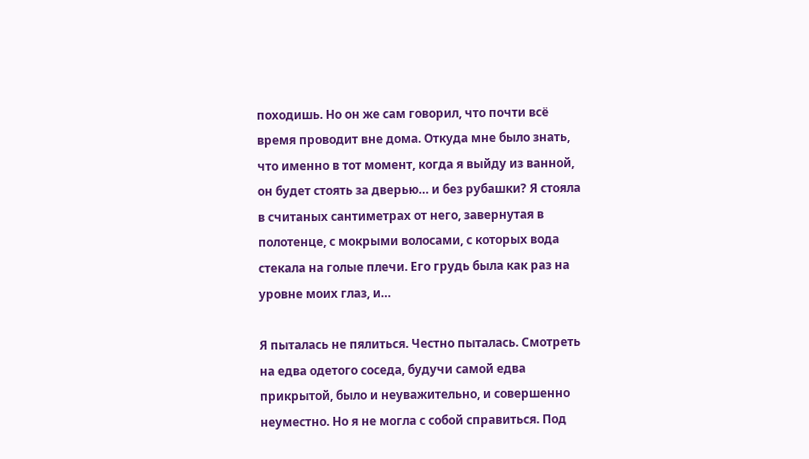походишь. Но он же сам говорил, что почти всё время проводит вне дома. Откуда мне было знать, что именно в тот момент, когда я выйду из ванной, он будет стоять за дверью… и без рубашки? Я стояла в считаных сантиметрах от него, завернутая в полотенце, с мокрыми волосами, с которых вода стекала на голые плечи. Его грудь была как раз на уровне моих глаз, и…

Я пыталась не пялиться. Честно пыталась. Смотреть на едва одетого соседа, будучи самой едва прикрытой, было и неуважительно, и совершенно неуместно. Но я не могла с собой справиться. Под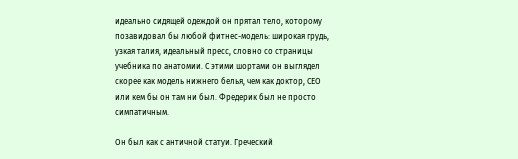идеально сидящей одеждой он прятал тело, которому позавидовал бы любой фитнес-модель: широкая грудь, узкая талия, идеальный пресс, словно со страницы учебника по анатомии. С этими шортами он выглядел скорее как модель нижнего белья, чем как доктор, СЕО или кем бы он там ни был. Фредерик был не просто симпатичным.

Он был как с античной статуи. Греческий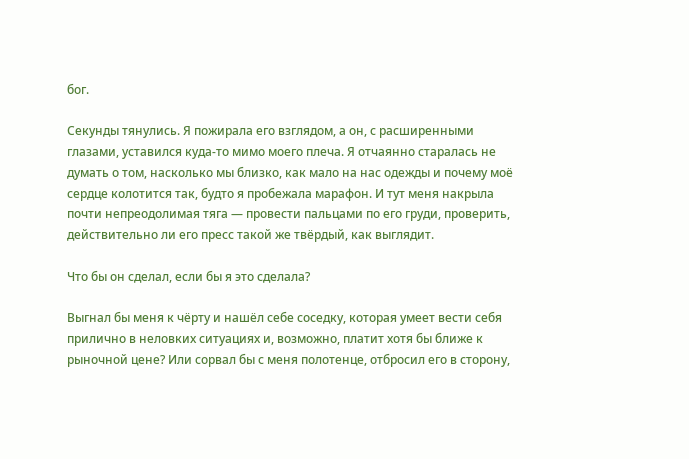бог.

Секунды тянулись. Я пожирала его взглядом, а он, с расширенными глазами, уставился куда-то мимо моего плеча. Я отчаянно старалась не думать о том, насколько мы близко, как мало на нас одежды и почему моё сердце колотится так, будто я пробежала марафон. И тут меня накрыла почти непреодолимая тяга — провести пальцами по его груди, проверить, действительно ли его пресс такой же твёрдый, как выглядит.

Что бы он сделал, если бы я это сделала?

Выгнал бы меня к чёрту и нашёл себе соседку, которая умеет вести себя прилично в неловких ситуациях и, возможно, платит хотя бы ближе к рыночной цене? Или сорвал бы с меня полотенце, отбросил его в сторону,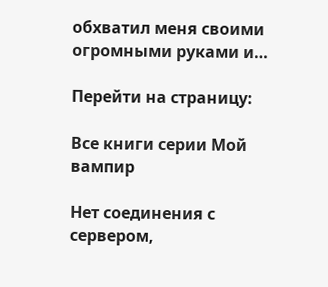обхватил меня своими огромными руками и…

Перейти на страницу:

Все книги серии Мой вампир

Нет соединения с сервером,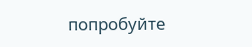попробуйте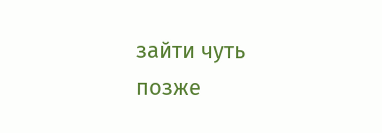зайти чуть позже